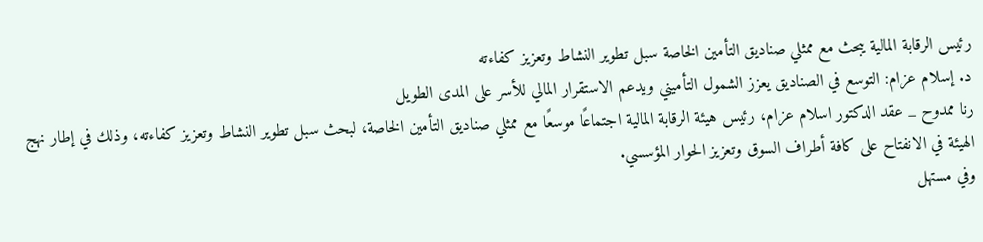رئيس الرقابة المالية يبحث مع ممثلي صناديق التأمين الخاصة سبل تطوير النشاط وتعزيز كفاءته
د. إسلام عزام: التوسع في الصناديق يعزز الشمول التأميني ويدعم الاستقرار المالي للأسر على المدى الطويل
رنا ممدوح _ عقد الدكتور اسلام عزام، رئيس هيئة الرقابة المالية اجتماعًا موسعًا مع ممثلي صناديق التأمين الخاصة، لبحث سبل تطوير النشاط وتعزيز كفاءته، وذلك في إطار نهج الهيئة في الانفتاح على كافة أطراف السوق وتعزيز الحوار المؤسسي.
وفي مستهل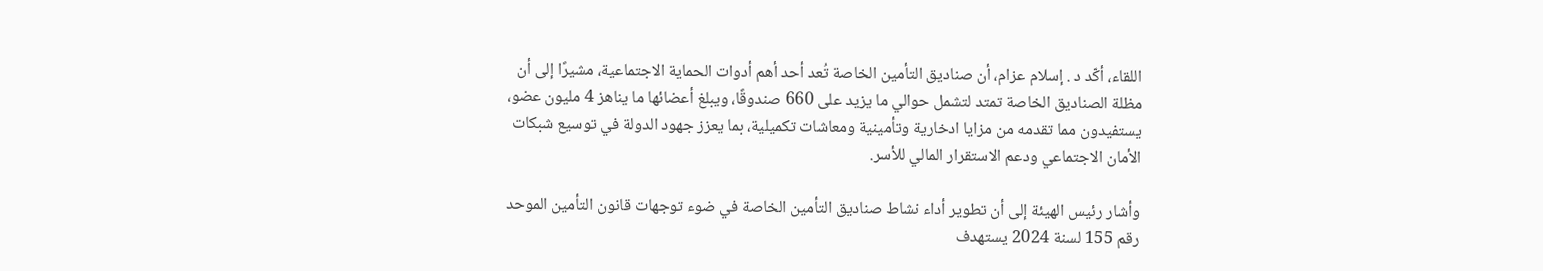اللقاء، أكّد د . إسلام عزام، أن صناديق التأمين الخاصة تُعد أحد أهم أدوات الحماية الاجتماعية، مشيرًا إلى أن مظلة الصناديق الخاصة تمتد لتشمل حوالي ما يزيد على 660 صندوقًا، ويبلغ أعضائها ما يناهز 4 مليون عضو، يستفيدون مما تقدمه من مزايا ادخارية وتأمينية ومعاشات تكميلية، بما يعزز جهود الدولة في توسيع شبكات الأمان الاجتماعي ودعم الاستقرار المالي للأسر.

وأشار رئيس الهيئة إلى أن تطوير أداء نشاط صناديق التأمين الخاصة في ضوء توجهات قانون التأمين الموحد رقم 155 لسنة 2024 يستهدف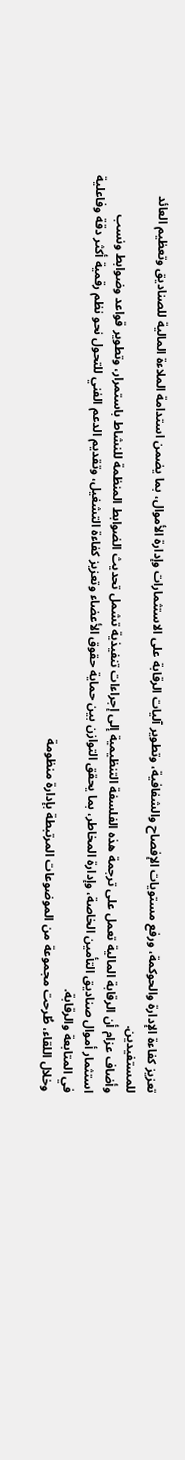تعزيز كفاءة الإدارة والحوكمة، ورفع مستويات الإفصاح والشفافية، وتطوير آليات الرقابة على الاستثمارات وإدارة الأموال، بما يضمن استدامة الملاءة المالية للصناديق وتعظيم العائد للمستفيدين.
وأضاف عزام أن الرقابة المالية تعمل على ترجمة هذه الفلسفة التنظيمية إلى إجراءات تنفيذية تشمل تحديث الضوابط المنظمة للنشاط باستمرار، وتطوير قواعد وضوابط ونسب استثمار أموال صناديق التأمين الخاصة، وإدارة المخاطر، بما يحقق التوازن بين حماية حقوق الأعضاء وتعزيز كفاءة التشغيل، وتقديم الدعم الفني للتحول نحو نظم رقمية أكثر دقة وفاعلية في المتابعة والرقابة.
وخلال اللقاء، طُرحت مجموعة من الموضوعات المرتبطة بإدارة منظومة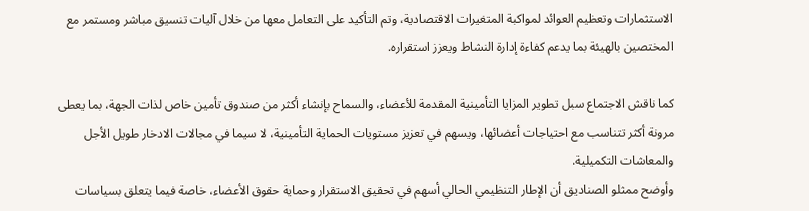الاستثمارات وتعظيم العوائد لمواكبة المتغيرات الاقتصادية، وتم التأكيد على التعامل معها من خلال آليات تنسيق مباشر ومستمر مع المختصين بالهيئة بما يدعم كفاءة إدارة النشاط ويعزز استقراره.

كما ناقش الاجتماع سبل تطوير المزايا التأمينية المقدمة للأعضاء، والسماح بإنشاء أكثر من صندوق تأمين خاص لذات الجهة، بما يعطى مرونة أكثر تتناسب مع احتياجات أعضائها، ويسهم في تعزيز مستويات الحماية التأمينية، لا سيما في مجالات الادخار طويل الأجل والمعاشات التكميلية.
وأوضح ممثلو الصناديق أن الإطار التنظيمي الحالي أسهم في تحقيق الاستقرار وحماية حقوق الأعضاء، خاصة فيما يتعلق بسياسات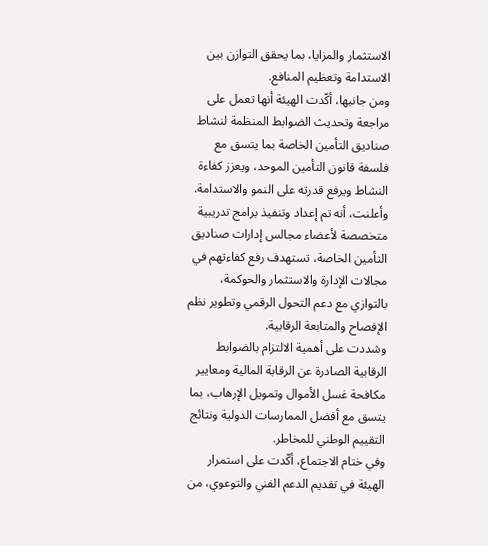الاستثمار والمزايا، بما يحقق التوازن بين الاستدامة وتعظيم المنافع.
ومن جانبها، أكّدت الهيئة أنها تعمل على مراجعة وتحديث الضوابط المنظمة لنشاط صناديق التأمين الخاصة بما يتسق مع فلسفة قانون التأمين الموحد، ويعزز كفاءة النشاط ويرفع قدرته على النمو والاستدامة.
وأعلنت، أنه تم إعداد وتنفيذ برامج تدريبية متخصصة لأعضاء مجالس إدارات صناديق التأمين الخاصة، تستهدف رفع كفاءتهم في مجالات الإدارة والاستثمار والحوكمة، بالتوازي مع دعم التحول الرقمي وتطوير نظم الإفصاح والمتابعة الرقابية.
وشددت على أهمية الالتزام بالضوابط الرقابية الصادرة عن الرقابة المالية ومعايير مكافحة غسل الأموال وتمويل الإرهاب، بما يتسق مع أفضل الممارسات الدولية ونتائج التقييم الوطني للمخاطر.
وفي ختام الاجتماع، أكّدت على استمرار الهيئة في تقديم الدعم الفني والتوعوي، من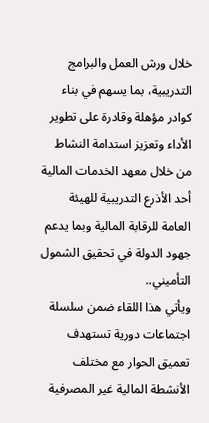خلال ورش العمل والبرامج التدريبية، بما يسهم في بناء كوادر مؤهلة وقادرة على تطوير الأداء وتعزيز استدامة النشاط من خلال معهد الخدمات المالية أحد الأذرع التدريبية للهيئة العامة للرقابة المالية وبما يدعم جهود الدولة في تحقيق الشمول التأميني..
ويأتي هذا اللقاء ضمن سلسلة اجتماعات دورية تستهدف تعميق الحوار مع مختلف الأنشطة المالية غير المصرفية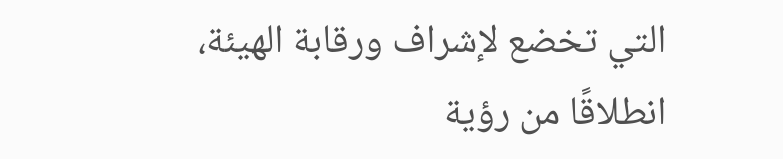التي تخضع لإشراف ورقابة الهيئة، انطلاقًا من رؤية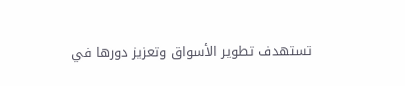تستهدف تطوير الأسواق وتعزيز دورها في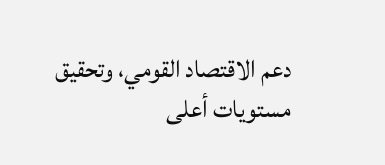دعم الاقتصاد القومي، وتحقيق مستويات أعلى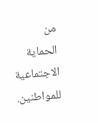من الحماية الاجتماعية للمواطنين.